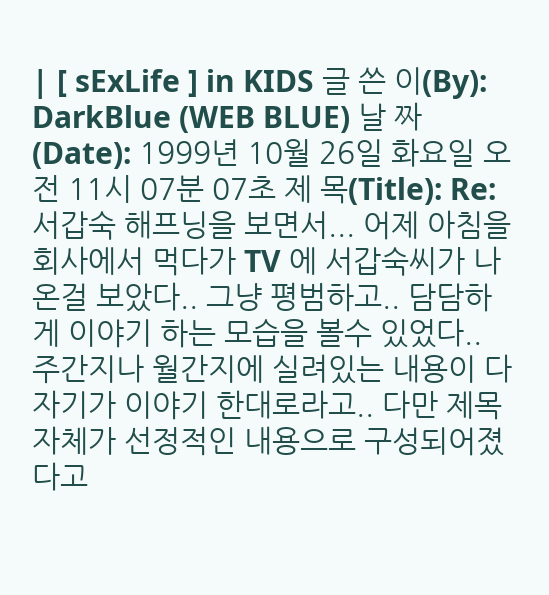| [ sExLife ] in KIDS 글 쓴 이(By): DarkBlue (WEB BLUE) 날 짜 (Date): 1999년 10월 26일 화요일 오전 11시 07분 07초 제 목(Title): Re: 서갑숙 해프닝을 보면서... 어제 아침을 회사에서 먹다가 TV 에 서갑숙씨가 나온걸 보았다.. 그냥 평범하고.. 담담하게 이야기 하는 모습을 볼수 있었다.. 주간지나 월간지에 실려있는 내용이 다 자기가 이야기 한대로라고.. 다만 제목자체가 선정적인 내용으로 구성되어졌다고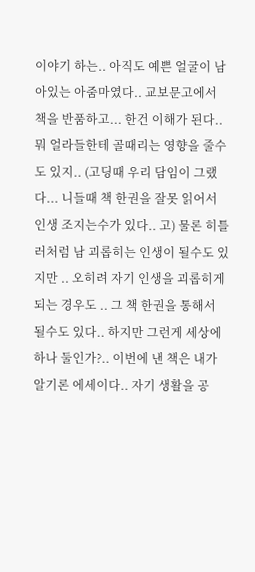이야기 하는.. 아직도 예쁜 얼굴이 남아있는 아줌마였다.. 교보문고에서 책을 반품하고... 한건 이해가 된다.. 뭐 얼라들한테 골때리는 영향을 줄수도 있지.. (고딩때 우리 담임이 그랬다... 니들때 책 한권을 잘못 읽어서 인생 조지는수가 있다.. 고) 물론 히틀러처럼 남 괴롭히는 인생이 될수도 있지만 .. 오히려 자기 인생을 괴롭히게 되는 경우도 .. 그 책 한권을 통해서 될수도 있다.. 하지만 그런게 세상에 하나 둘인가?.. 이번에 낸 책은 내가 알기론 에세이다.. 자기 생활을 공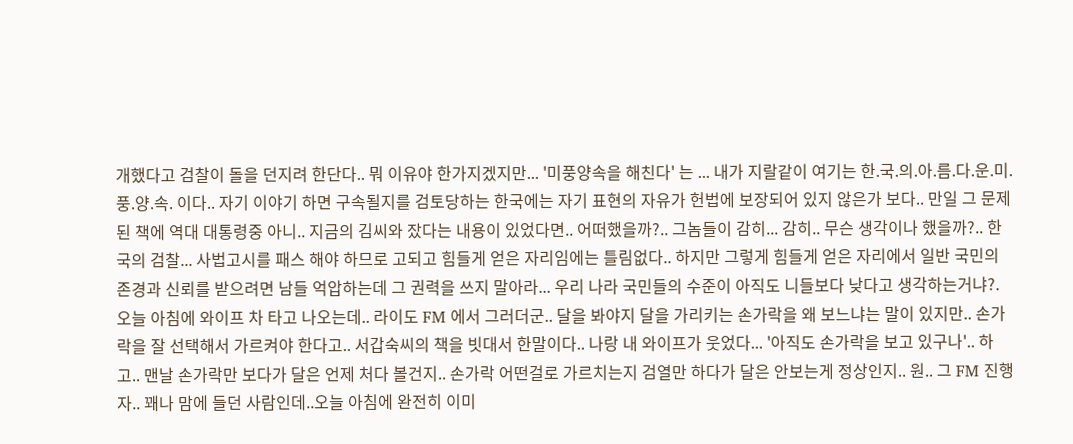개했다고 검찰이 돌을 던지려 한단다.. 뭐 이유야 한가지겠지만... '미풍양속을 해친다' 는 ... 내가 지랄같이 여기는 한.국.의.아.름.다.운.미.풍.양.속. 이다.. 자기 이야기 하면 구속될지를 검토당하는 한국에는 자기 표현의 자유가 헌법에 보장되어 있지 않은가 보다.. 만일 그 문제된 책에 역대 대통령중 아니.. 지금의 김씨와 잤다는 내용이 있었다면.. 어떠했을까?.. 그놈들이 감히... 감히.. 무슨 생각이나 했을까?.. 한국의 검찰... 사법고시를 패스 해야 하므로 고되고 힘들게 얻은 자리임에는 틀림없다.. 하지만 그렇게 힘들게 얻은 자리에서 일반 국민의 존경과 신뢰를 받으려면 남들 억압하는데 그 권력을 쓰지 말아라... 우리 나라 국민들의 수준이 아직도 니들보다 낮다고 생각하는거냐?. 오늘 아침에 와이프 차 타고 나오는데.. 라이도 FM 에서 그러더군.. 달을 봐야지 달을 가리키는 손가락을 왜 보느냐는 말이 있지만.. 손가락을 잘 선택해서 가르켜야 한다고.. 서갑숙씨의 책을 빗대서 한말이다.. 나랑 내 와이프가 웃었다... '아직도 손가락을 보고 있구나'.. 하고.. 맨날 손가락만 보다가 달은 언제 처다 볼건지.. 손가락 어떤걸로 가르치는지 검열만 하다가 달은 안보는게 정상인지.. 원.. 그 FM 진행자.. 꽤나 맘에 들던 사람인데..오늘 아침에 완전히 이미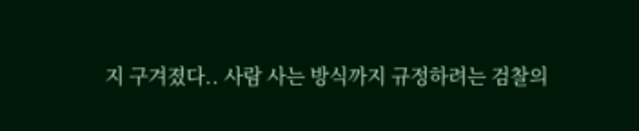지 구겨졌다.. 사람 사는 방식까지 규정하려는 검찰의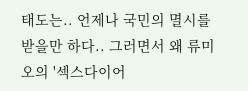태도는.. 언제나 국민의 멸시를 받을만 하다.. 그러면서 왜 류미오의 '섹스다이어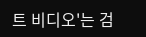트 비디오'는 검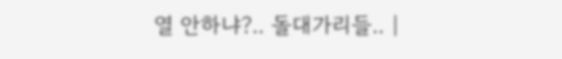열 안하냐?.. 돌대가리들.. |